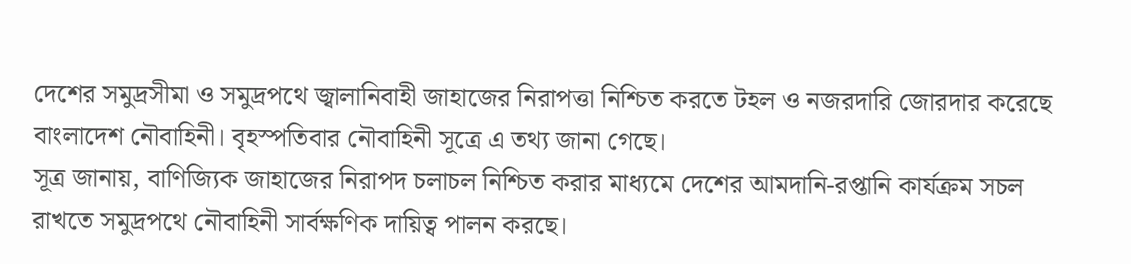দেশের সমুদ্রসীমা ও সমুদ্রপথে জ্বালানিবাহী জাহাজের নিরাপত্তা নিশ্চিত করতে টহল ও নজরদারি জোরদার করেছে বাংলাদেশ নৌবাহিনী। বৃহস্পতিবার নৌবাহিনী সূত্রে এ তথ্য জানা গেছে।
সূত্র জানায়, বাণিজ্যিক জাহাজের নিরাপদ চলাচল নিশ্চিত করার মাধ্যমে দেশের আমদানি-রপ্তানি কার্যক্রম সচল রাখতে সমুদ্রপথে নৌবাহিনী সার্বক্ষণিক দায়িত্ব পালন করছে।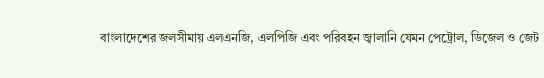বাংলাদেশের জলসীমায় এলএনজি, এলপিজি এবং পরিবহন জ্বালানি যেমন পেট্রোল, ডিজেল ও জেট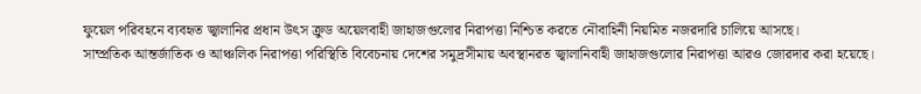ফুয়েল পরিবহনে ব্যবহৃত জ্বালানির প্রধান উৎস ক্রুড অয়েলবাহী জাহাজগুলোর নিরাপত্তা নিশ্চিত করতে নৌবাহিনী নিয়মিত নজরদারি চালিয়ে আসছে।
সাম্প্রতিক আন্তর্জাতিক ও আঞ্চলিক নিরাপত্তা পরিস্থিতি বিবেচনায় দেশের সমুদ্রসীমায় অবস্থানরত জ্বালানিবাহী জাহাজগুলোর নিরাপত্তা আরও জোরদার করা হয়েছে।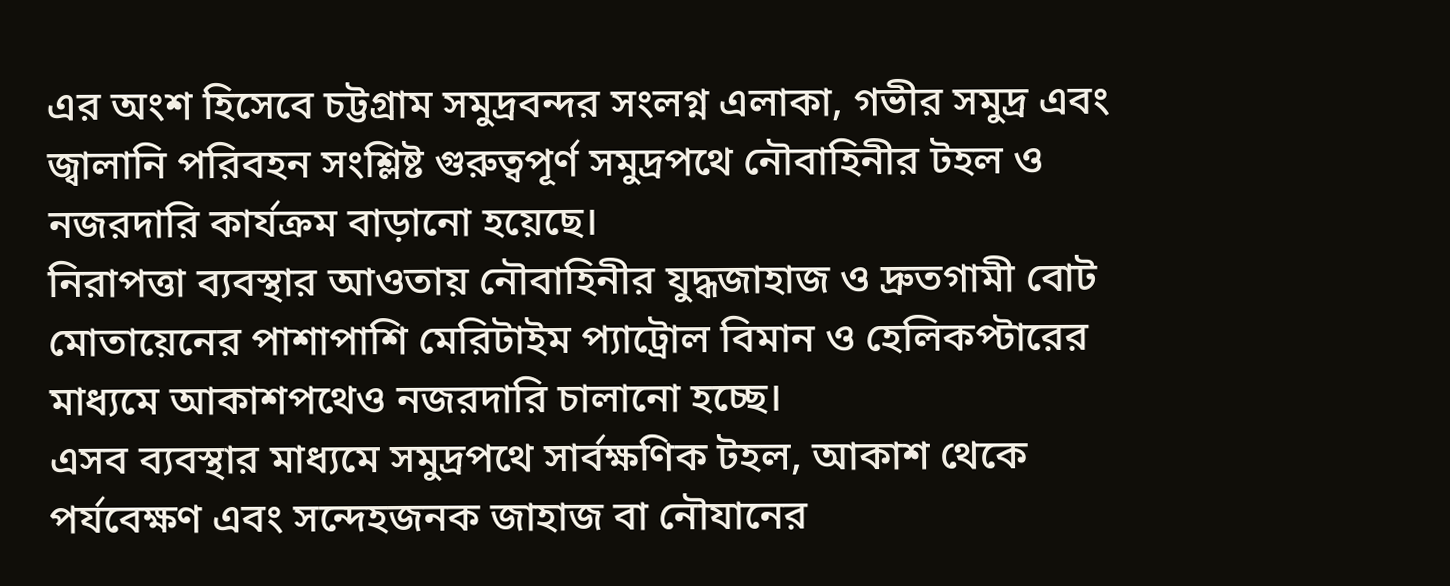এর অংশ হিসেবে চট্টগ্রাম সমুদ্রবন্দর সংলগ্ন এলাকা, গভীর সমুদ্র এবং জ্বালানি পরিবহন সংশ্লিষ্ট গুরুত্বপূর্ণ সমুদ্রপথে নৌবাহিনীর টহল ও নজরদারি কার্যক্রম বাড়ানো হয়েছে।
নিরাপত্তা ব্যবস্থার আওতায় নৌবাহিনীর যুদ্ধজাহাজ ও দ্রুতগামী বোট মোতায়েনের পাশাপাশি মেরিটাইম প্যাট্রোল বিমান ও হেলিকপ্টারের মাধ্যমে আকাশপথেও নজরদারি চালানো হচ্ছে।
এসব ব্যবস্থার মাধ্যমে সমুদ্রপথে সার্বক্ষণিক টহল, আকাশ থেকে পর্যবেক্ষণ এবং সন্দেহজনক জাহাজ বা নৌযানের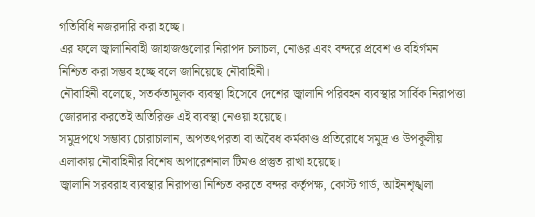গতিবিধি নজরদারি করা হচ্ছে।
এর ফলে জ্বালানিবাহী জাহাজগুলোর নিরাপদ চলাচল, নোঙর এবং বন্দরে প্রবেশ ও বহির্গমন নিশ্চিত করা সম্ভব হচ্ছে বলে জানিয়েছে নৌবাহিনী।
নৌবাহিনী বলেছে, সতর্কতামূলক ব্যবস্থা হিসেবে দেশের জ্বালানি পরিবহন ব্যবস্থার সার্বিক নিরাপত্তা জোরদার করতেই অতিরিক্ত এই ব্যবস্থা নেওয়া হয়েছে।
সমুদ্রপথে সম্ভাব্য চোরাচালান, অপতৎপরতা বা অবৈধ কর্মকাণ্ড প্রতিরোধে সমুদ্র ও উপকূলীয় এলাকায় নৌবাহিনীর বিশেষ অপারেশনাল টিমও প্রস্তুত রাখা হয়েছে।
জ্বালানি সরবরাহ ব্যবস্থার নিরাপত্তা নিশ্চিত করতে বন্দর কর্তৃপক্ষ, কোস্ট গার্ড, আইনশৃঙ্খলা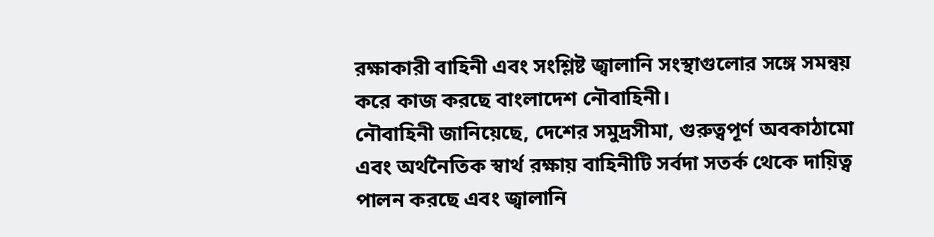রক্ষাকারী বাহিনী এবং সংশ্লিষ্ট জ্বালানি সংস্থাগুলোর সঙ্গে সমন্বয় করে কাজ করছে বাংলাদেশ নৌবাহিনী।
নৌবাহিনী জানিয়েছে, দেশের সমুদ্রসীমা, গুরুত্বপূর্ণ অবকাঠামো এবং অর্থনৈতিক স্বার্থ রক্ষায় বাহিনীটি সর্বদা সতর্ক থেকে দায়িত্ব পালন করছে এবং জ্বালানি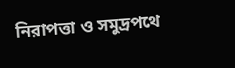নিরাপত্তা ও সমুদ্রপথে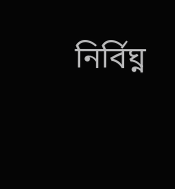নির্বিঘ্ন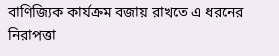বাণিজ্যিক কার্যক্রম বজায় রাখতে এ ধরনের নিরাপত্তা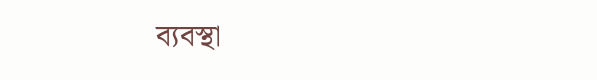ব্যবস্থা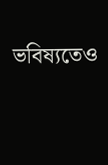ভবিষ্যতেও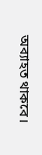অব্যাহত থাকবে।